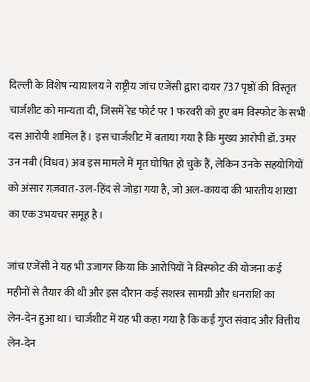दिल्ली के विशेष न्यायालय ने राष्ट्रीय जांच एजेंसी द्वारा दायर 737 पृष्ठों की विस्तृत चार्जशीट को मान्यता दी, जिसमें रेड फोर्ट पर 1 फरवरी को हुए बम विस्फोट के सभी दस आरोपी शामिल हैं। इस चार्जशीट में बताया गया है कि मुख्य आरोपी डॉ. उमर उन नबी (विधव) अब इस मामले में मृत घोषित हो चुके हैं, लेकिन उनके सहयोगियों को अंसार ग़ज़वात‑उल‑हिंद से जोड़ा गया है, जो अल‑कायदा की भारतीय शाखा का एक उभयचर समूह है।

जांच एजेंसी ने यह भी उजागर किया कि आरोपियों ने विस्फोट की योजना कई महीनों से तैयार की थी और इस दौरान कई सशस्त्र सामग्री और धनराशि का लेन‑देन हुआ था। चार्जशीट में यह भी कहा गया है कि कई गुप्त संवाद और वित्तीय लेन‑देन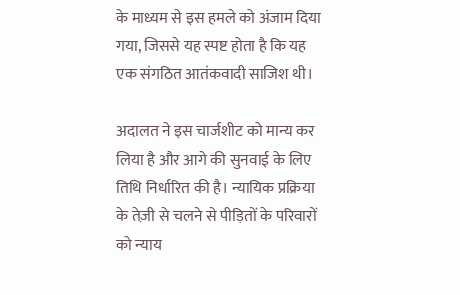के माध्यम से इस हमले को अंजाम दिया गया, जिससे यह स्पष्ट होता है कि यह एक संगठित आतंकवादी साजिश थी।

अदालत ने इस चार्जशीट को मान्य कर लिया है और आगे की सुनवाई के लिए तिथि निर्धारित की है। न्यायिक प्रक्रिया के तेज़ी से चलने से पीड़ितों के परिवारों को न्याय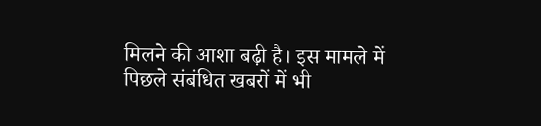मिलने की आशा बढ़ी है। इस मामले में पिछले संबंधित खबरों में भी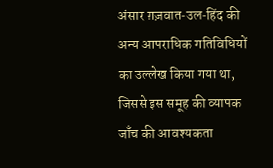अंसार ग़ज़वात‑उल‑हिंद की अन्य आपराधिक गतिविधियों का उल्लेख किया गया था, जिससे इस समूह की व्यापक जाँच की आवश्यकता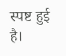स्पष्ट हुई है।